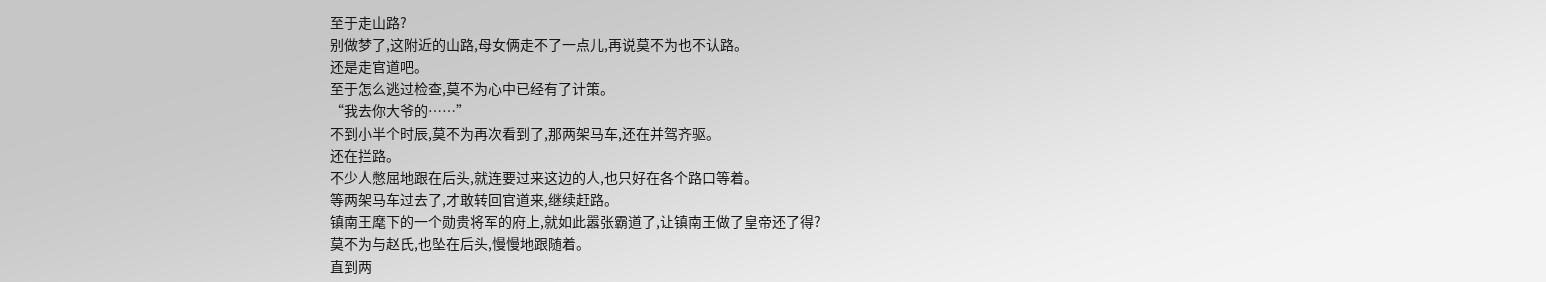至于走山路?
别做梦了,这附近的山路,母女俩走不了一点儿,再说莫不为也不认路。
还是走官道吧。
至于怎么逃过检查,莫不为心中已经有了计策。
“我去你大爷的……”
不到小半个时辰,莫不为再次看到了,那两架马车,还在并驾齐驱。
还在拦路。
不少人憋屈地跟在后头,就连要过来这边的人,也只好在各个路口等着。
等两架马车过去了,才敢转回官道来,继续赶路。
镇南王麾下的一个勋贵将军的府上,就如此嚣张霸道了,让镇南王做了皇帝还了得?
莫不为与赵氏,也坠在后头,慢慢地跟随着。
直到两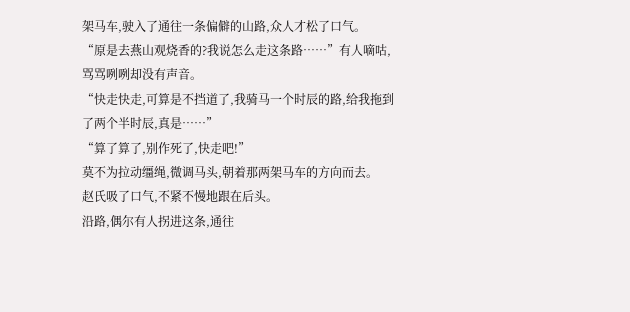架马车,驶入了通往一条偏僻的山路,众人才松了口气。
“原是去燕山观烧香的?我说怎么走这条路……”有人嘀咕,骂骂咧咧却没有声音。
“快走快走,可算是不挡道了,我骑马一个时辰的路,给我拖到了两个半时辰,真是……”
“算了算了,别作死了,快走吧!”
莫不为拉动缰绳,微调马头,朝着那两架马车的方向而去。
赵氏吸了口气,不紧不慢地跟在后头。
沿路,偶尔有人拐进这条,通往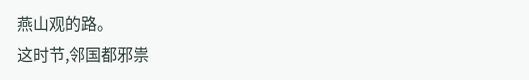燕山观的路。
这时节,邻国都邪祟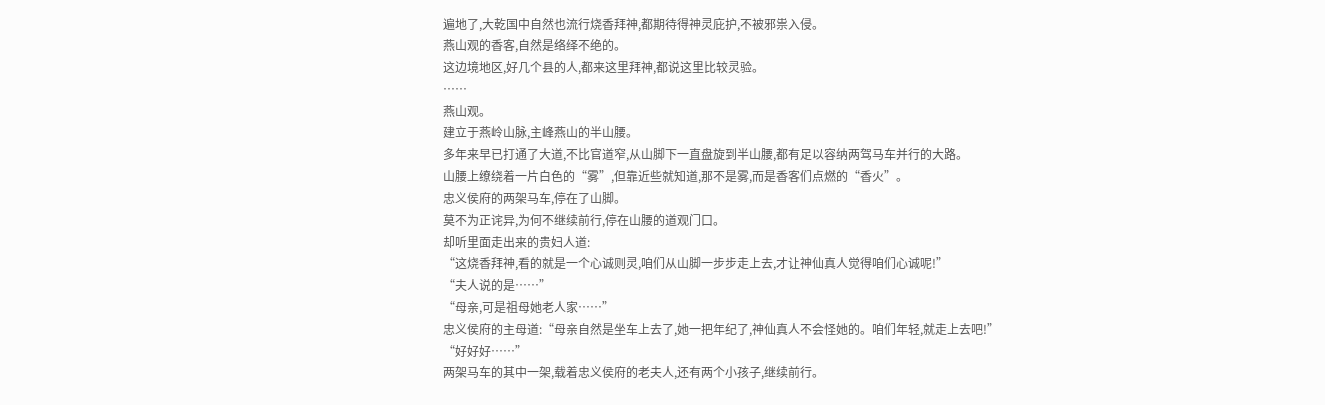遍地了,大乾国中自然也流行烧香拜神,都期待得神灵庇护,不被邪祟入侵。
燕山观的香客,自然是络绎不绝的。
这边境地区,好几个县的人,都来这里拜神,都说这里比较灵验。
……
燕山观。
建立于燕岭山脉,主峰燕山的半山腰。
多年来早已打通了大道,不比官道窄,从山脚下一直盘旋到半山腰,都有足以容纳两驾马车并行的大路。
山腰上缭绕着一片白色的“雾”,但靠近些就知道,那不是雾,而是香客们点燃的“香火”。
忠义侯府的两架马车,停在了山脚。
莫不为正诧异,为何不继续前行,停在山腰的道观门口。
却听里面走出来的贵妇人道:
“这烧香拜神,看的就是一个心诚则灵,咱们从山脚一步步走上去,才让神仙真人觉得咱们心诚呢!”
“夫人说的是……”
“母亲,可是祖母她老人家……”
忠义侯府的主母道:“母亲自然是坐车上去了,她一把年纪了,神仙真人不会怪她的。咱们年轻,就走上去吧!”
“好好好……”
两架马车的其中一架,载着忠义侯府的老夫人,还有两个小孩子,继续前行。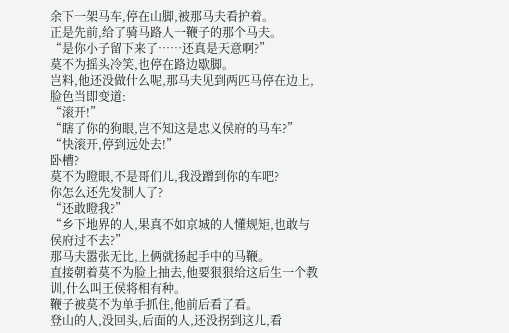余下一架马车,停在山脚,被那马夫看护着。
正是先前,给了骑马路人一鞭子的那个马夫。
“是你小子留下来了……还真是天意啊?”
莫不为摇头冷笑,也停在路边歇脚。
岂料,他还没做什么呢,那马夫见到两匹马停在边上,脸色当即变道:
“滚开!”
“瞎了你的狗眼,岂不知这是忠义侯府的马车?”
“快滚开,停到远处去!”
卧槽?
莫不为瞪眼,不是哥们儿,我没蹭到你的车吧?
你怎么还先发制人了?
“还敢瞪我?”
“乡下地界的人,果真不如京城的人懂规矩,也敢与侯府过不去?”
那马夫嚣张无比,上俩就扬起手中的马鞭。
直接朝着莫不为脸上抽去,他要狠狠给这后生一个教训,什么叫王侯将相有种。
鞭子被莫不为单手抓住,他前后看了看。
登山的人,没回头,后面的人,还没拐到这儿,看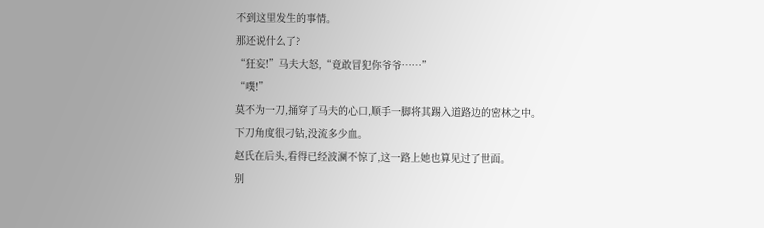不到这里发生的事情。
那还说什么了?
“狂妄!”马夫大怒,“竟敢冒犯你爷爷……”
“噗!”
莫不为一刀,捅穿了马夫的心口,顺手一脚将其踢入道路边的密林之中。
下刀角度很刁钻,没流多少血。
赵氏在后头,看得已经波澜不惊了,这一路上她也算见过了世面。
别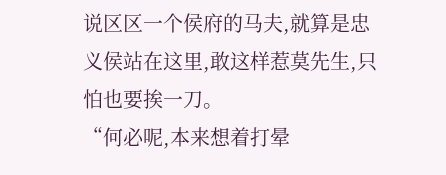说区区一个侯府的马夫,就算是忠义侯站在这里,敢这样惹莫先生,只怕也要挨一刀。
“何必呢,本来想着打晕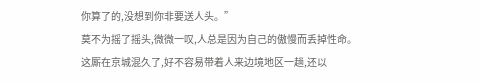你算了的,没想到你非要送人头。”
莫不为摇了摇头,微微一叹,人总是因为自己的傲慢而丢掉性命。
这厮在京城混久了,好不容易带着人来边境地区一趟,还以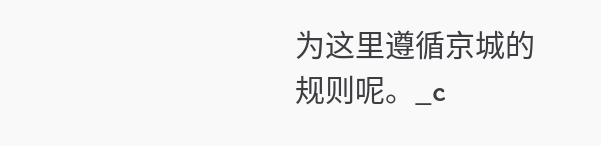为这里遵循京城的规则呢。_c